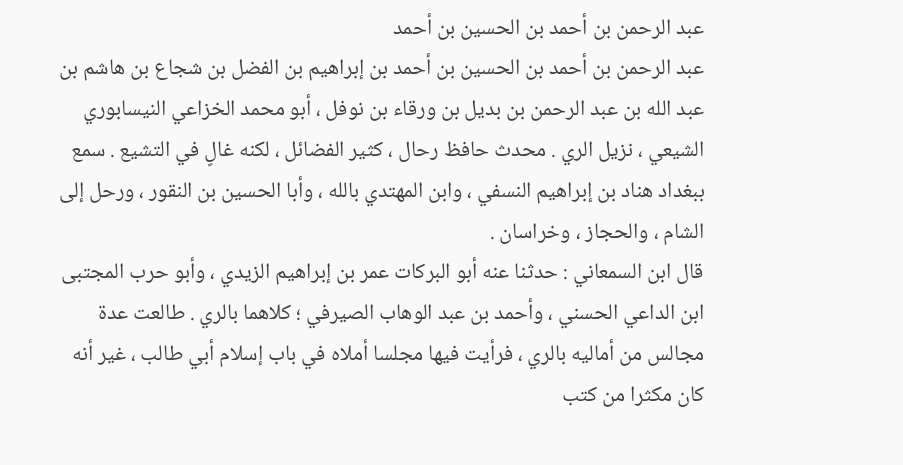عبد الرحمن بن أحمد بن الحسين بن أحمد
عبد الرحمن بن أحمد بن الحسين بن أحمد بن إبراهيم بن الفضل بن شجاع بن هاشم بن عبد الله بن عبد الرحمن بن بديل بن ورقاء بن نوفل ، أبو محمد الخزاعي النيسابوري الشيعي ، نزيل الري . محدث حافظ رحال ، كثير الفضائل ، لكنه غالٍ في التشيع . سمع ببغداد هناد بن إبراهيم النسفي ، وابن المهتدي بالله ، وأبا الحسين بن النقور ، ورحل إلى الشام ، والحجاز ، وخراسان .
قال ابن السمعاني : حدثنا عنه أبو البركات عمر بن إبراهيم الزيدي ، وأبو حرب المجتبى ابن الداعي الحسني ، وأحمد بن عبد الوهاب الصيرفي ؛ كلاهما بالري . طالعت عدة مجالس من أماليه بالري ، فرأيت فيها مجلسا أملاه في باب إسلام أبي طالب ، غير أنه كان مكثرا من كتب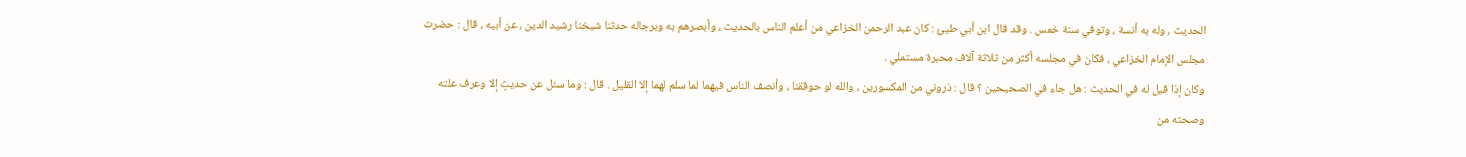الحديث ، وله به أنسة ، وتوفي سنة خمس . وقد قال ابن أبي طيئ : كان عبد الرحمن الخزاعي من أعلم الناس بالحديث ، وأبصرهم به وبرجاله حدثنا شيخنا رشيد الدين ، عن أبيه ، قال : حضرت مجلس الإمام الخزاعي ، فكان في مجلسه أكثر من ثلاثة آلاف محبرة مستملي .
وكان إذا قيل له في الحديث : هل جاء في الصحيحين ؟ قال : ذروني من المكسورين ، والله لو حوققنا ، وأنصف الناس فيهما لما سلم لهما إلا القليل . قال : وما سئل عن حديثٍ إلا وعرف علته وصحته من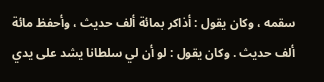سقمه ، وكان يقول : أذاكر بمائة ألف حديث ، وأحفظ مائة ألف حديث . وكان يقول : لو أن لي سلطانا يشد على يدي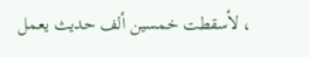، لأسقطت خمسين ألف حديث يعمل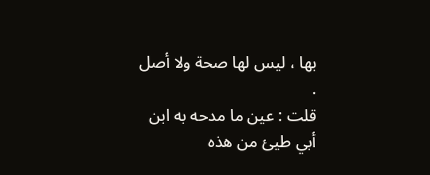بها ، ليس لها صحة ولا أصل .
قلت : عين ما مدحه به ابن أبي طيئ من هذه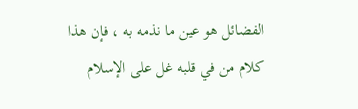الفضائل هو عين ما نذمه به ، فإن هذا كلام من في قلبه غل على الإسلام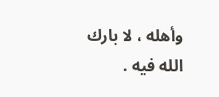وأهله ، لا بارك الله فيه .